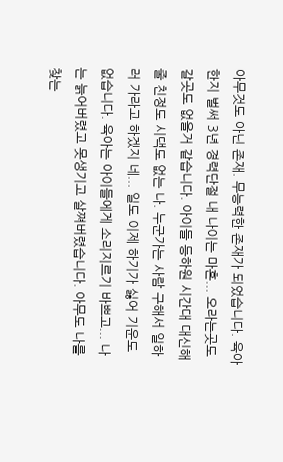아무것도 아닌 존재. 무능력한 존재가 되었습니다. 육아한지 벌써 3년 경력단절 내 나이는 마흔... 오라는곳도 갈곳도 없을거 같습니다. 아이들 등하원 시간대 대신해줄 친정도 시댁도 없는 나. 누군가는 사람 구해서 일하러 가라고 하겠지 네... 일도 이제 하기가 싫어 기운도 없습니다. 육아는 아이들에게 소리지르기 바쁘고... 나는 늙어버렸고 못생기고 살쪄버렸습니다. 아무도 나를 찾는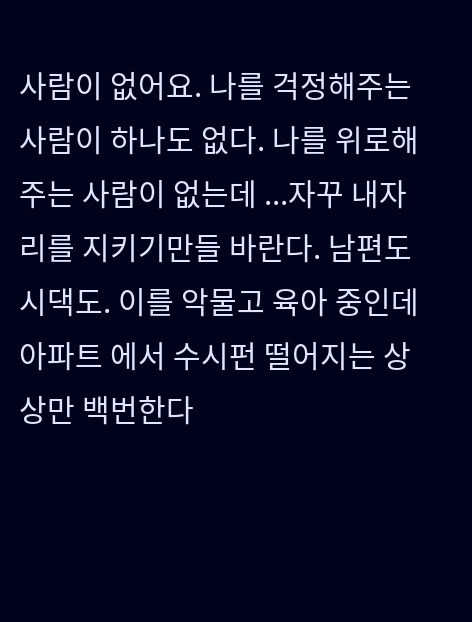사람이 없어요. 나를 걱정해주는 사람이 하나도 없다. 나를 위로해주는 사람이 없는데 ...자꾸 내자리를 지키기만들 바란다. 남편도 시댁도. 이를 악물고 육아 중인데 아파트 에서 수시펀 떨어지는 상상만 백번한다